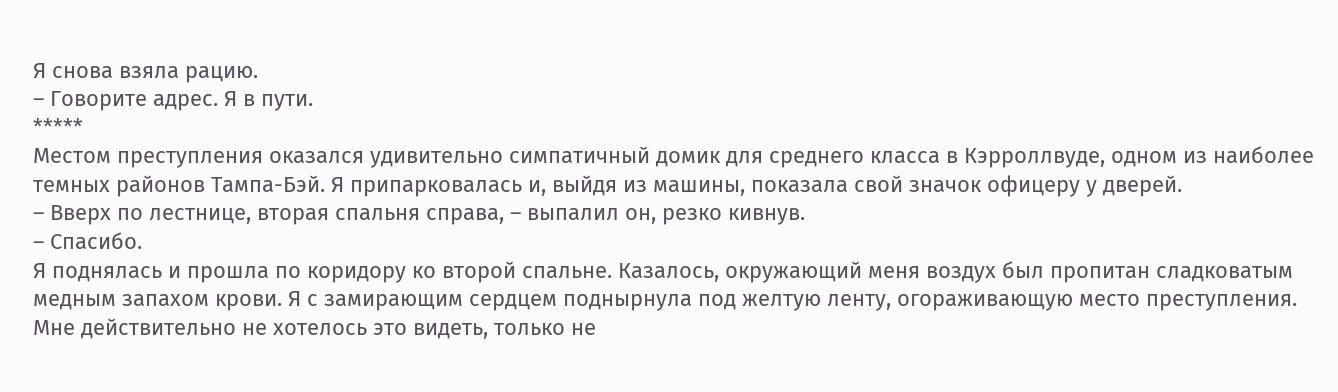Я снова взяла рацию.
– Говорите адрес. Я в пути.
*****
Местом преступления оказался удивительно симпатичный домик для среднего класса в Кэрроллвуде, одном из наиболее темных районов Тампа-Бэй. Я припарковалась и, выйдя из машины, показала свой значок офицеру у дверей.
– Вверх по лестнице, вторая спальня справа, – выпалил он, резко кивнув.
– Спасибо.
Я поднялась и прошла по коридору ко второй спальне. Казалось, окружающий меня воздух был пропитан сладковатым медным запахом крови. Я с замирающим сердцем поднырнула под желтую ленту, огораживающую место преступления. Мне действительно не хотелось это видеть, только не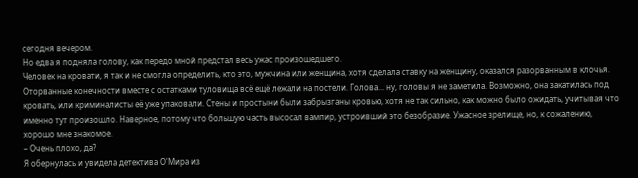сегодня вечером.
Но едва я подняла голову, как передо мной предстал весь ужас произошедшего.
Человек на кровати, я так и не смогла определить, кто это, мужчина или женщина, хотя сделала ставку на женщину, оказался разорванным в клочья. Оторванные конечности вместе с остатками туловища всё ещё лежали на постели. Голова... ну, головы я не заметила. Возможно, она закатилась под кровать, или криминалисты её уже упаковали. Стены и простыни были забрызганы кровью, хотя не так сильно, как можно было ожидать, учитывая что именно тут произошло. Наверное, потому что большую часть высосал вампир, устроивший это безобразие. Ужасное зрелище, но, к сожалению, хорошо мне знакомое.
– Очень плохо, да?
Я обернулась и увидела детектива О'Мира из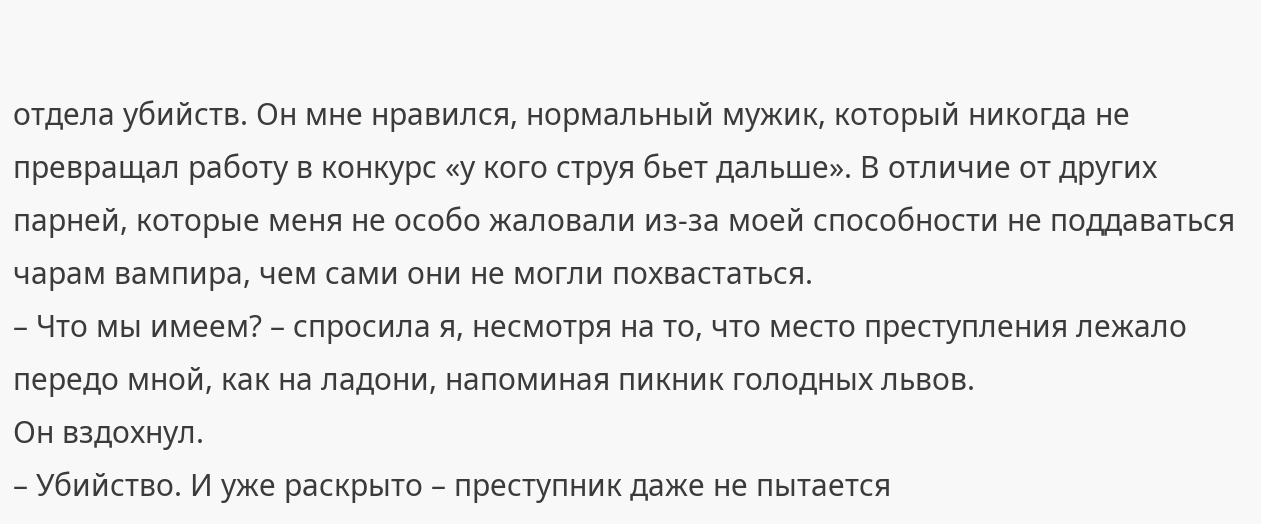отдела убийств. Он мне нравился, нормальный мужик, который никогда не превращал работу в конкурс «у кого струя бьет дальше». В отличие от других парней, которые меня не особо жаловали из-за моей способности не поддаваться чарам вампира, чем сами они не могли похвастаться.
– Что мы имеем? – спросила я, несмотря на то, что место преступления лежало передо мной, как на ладони, напоминая пикник голодных львов.
Он вздохнул.
– Убийство. И уже раскрыто – преступник даже не пытается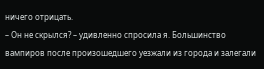ничего отрицать.
– Он не скрылся? – удивленно спросила я. Большинство вампиров после произошедшего уезжали из города и залегали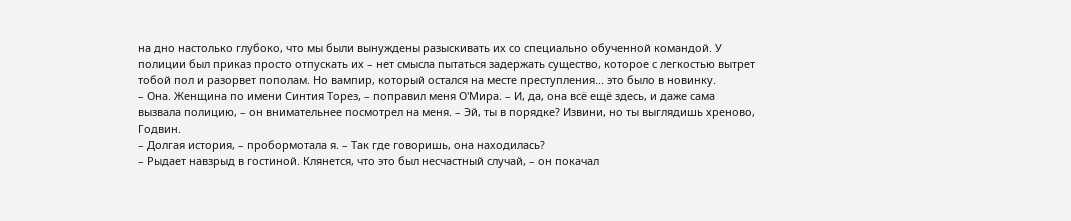на дно настолько глубоко, что мы были вынуждены разыскивать их со специально обученной командой. У полиции был приказ просто отпускать их – нет смысла пытаться задержать существо, которое с легкостью вытрет тобой пол и разорвет пополам. Но вампир, который остался на месте преступления... это было в новинку.
– Она. Женщина по имени Синтия Торез, – поправил меня О'Мира. – И, да, она всё ещё здесь, и даже сама вызвала полицию, – он внимательнее посмотрел на меня. – Эй, ты в порядке? Извини, но ты выглядишь хреново, Годвин.
– Долгая история, – пробормотала я. – Так где говоришь, она находилась?
– Рыдает навзрыд в гостиной. Клянется, что это был несчастный случай, – он покачал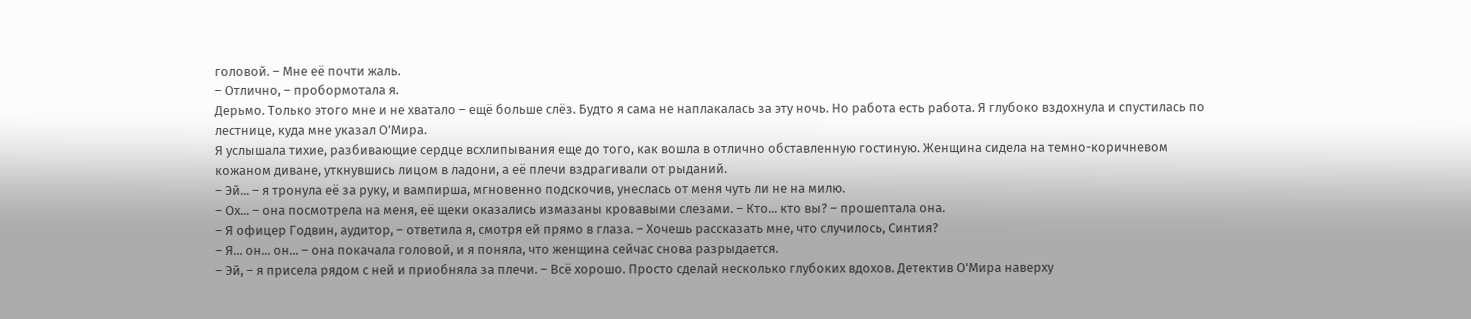головой. – Мне её почти жаль.
– Отлично, – пробормотала я.
Дерьмо. Только этого мне и не хватало – ещё больше слёз. Будто я сама не наплакалась за эту ночь. Но работа есть работа. Я глубоко вздохнула и спустилась по лестнице, куда мне указал О’Мира.
Я услышала тихие, разбивающие сердце всхлипывания еще до того, как вошла в отлично обставленную гостиную. Женщина сидела на темно-коричневом кожаном диване, уткнувшись лицом в ладони, а её плечи вздрагивали от рыданий.
– Эй... – я тронула её за руку, и вампирша, мгновенно подскочив, унеслась от меня чуть ли не на милю.
– Ох... – она посмотрела на меня, её щеки оказались измазаны кровавыми слезами. – Кто... кто вы? – прошептала она.
– Я офицер Годвин, аудитор, – ответила я, смотря ей прямо в глаза. – Хочешь рассказать мне, что случилось, Синтия?
– Я... он... он... – она покачала головой, и я поняла, что женщина сейчас снова разрыдается.
– Эй, – я присела рядом с ней и приобняла за плечи. – Всё хорошо. Просто сделай несколько глубоких вдохов. Детектив О'Мира наверху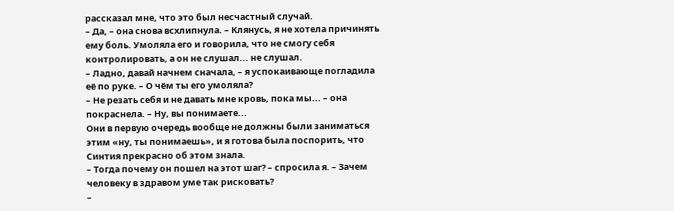рассказал мне, что это был несчастный случай.
– Да, – она снова всхлипнула. – Клянусь, я не хотела причинять ему боль. Умоляла его и говорила, что не смогу себя контролировать, а он не слушал... не слушал.
– Ладно, давай начнем сначала, – я успокаивающе погладила её по руке. – О чём ты его умоляла?
– Не резать себя и не давать мне кровь, пока мы... – она покраснела. – Ну, вы понимаете...
Они в первую очередь вообще не должны были заниматься этим «ну, ты понимаешь», и я готова была поспорить, что Синтия прекрасно об этом знала.
– Тогда почему он пошел на этот шаг? – спросила я. – Зачем человеку в здравом уме так рисковать?
–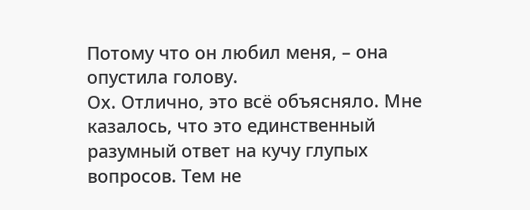Потому что он любил меня, – она опустила голову.
Ох. Отлично, это всё объясняло. Мне казалось, что это единственный разумный ответ на кучу глупых вопросов. Тем не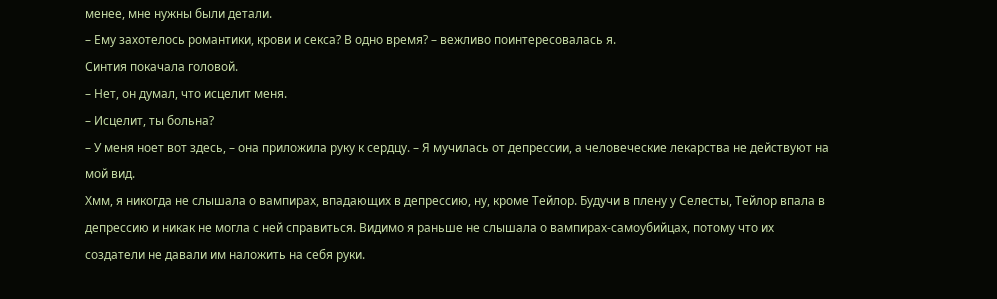менее, мне нужны были детали.
– Ему захотелось романтики, крови и секса? В одно время? – вежливо поинтересовалась я.
Синтия покачала головой.
– Нет, он думал, что исцелит меня.
– Исцелит, ты больна?
– У меня ноет вот здесь, – она приложила руку к сердцу. – Я мучилась от депрессии, а человеческие лекарства не действуют на мой вид.
Хмм, я никогда не слышала о вампирах, впадающих в депрессию, ну, кроме Тейлор. Будучи в плену у Селесты, Тейлор впала в депрессию и никак не могла с ней справиться. Видимо я раньше не слышала о вампирах-самоубийцах, потому что их создатели не давали им наложить на себя руки.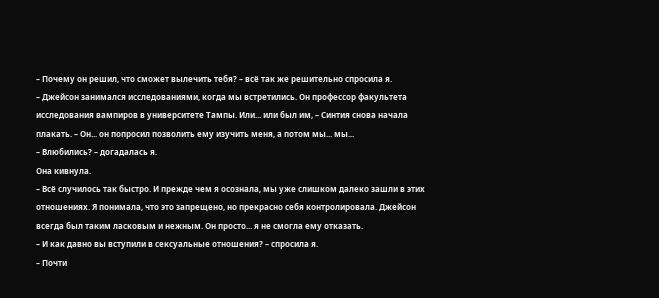– Почему он решил, что сможет вылечить тебя? – всё так же решительно спросила я.
– Джейсон занимался исследованиями, когда мы встретились. Он профессор факультета исследования вампиров в университете Тампы. Или... или был им, – Синтия снова начала плакать. – Он... он попросил позволить ему изучить меня, а потом мы... мы...
– Влюбились? – догадалась я.
Она кивнула.
– Всё случилось так быстро. И прежде чем я осознала, мы уже слишком далеко зашли в этих отношениях. Я понимала, что это запрещено, но прекрасно себя контролировала. Джейсон всегда был таким ласковым и нежным. Он просто... я не смогла ему отказать.
– И как давно вы вступили в сексуальные отношения? – спросила я.
– Почти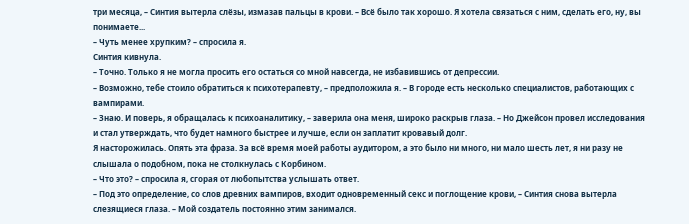три месяца, – Синтия вытерла слёзы, измазав пальцы в крови. – Всё было так хорошо. Я хотела связаться с ним, сделать его, ну, вы понимаете...
– Чуть менее хрупким? – спросила я.
Синтия кивнула.
– Точно. Только я не могла просить его остаться со мной навсегда, не избавившись от депрессии.
– Возможно, тебе стоило обратиться к психотерапевту, – предположила я. – В городе есть несколько специалистов, работающих с вампирами.
– Знаю. И поверь, я обращалась к психоаналитику, – заверила она меня, широко раскрыв глаза. – Но Джейсон провел исследования и стал утверждать, что будет намного быстрее и лучше, если он заплатит кровавый долг.
Я насторожилась. Опять эта фраза. За всё время моей работы аудитором, а это было ни много, ни мало шесть лет, я ни разу не слышала о подобном, пока не столкнулась с Корбином.
– Что это? – спросила я, сгорая от любопытства услышать ответ.
– Под это определение, со слов древних вампиров, входит одновременный секс и поглощение крови, – Синтия снова вытерла слезящиеся глаза. – Мой создатель постоянно этим занимался.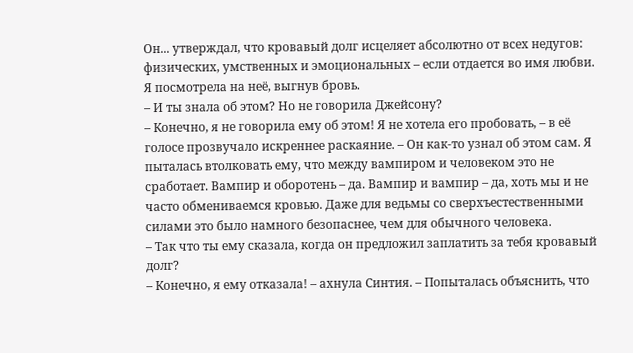Он... утверждал, что кровавый долг исцеляет абсолютно от всех недугов: физических, умственных и эмоциональных – если отдается во имя любви.
Я посмотрела на неё, выгнув бровь.
– И ты знала об этом? Но не говорила Джейсону?
– Конечно, я не говорила ему об этом! Я не хотела его пробовать, – в её голосе прозвучало искреннее раскаяние. – Он как-то узнал об этом сам. Я пыталась втолковать ему, что между вампиром и человеком это не сработает. Вампир и оборотень – да. Вампир и вампир – да, хоть мы и не часто обмениваемся кровью. Даже для ведьмы со сверхъестественными силами это было намного безопаснее, чем для обычного человека.
– Так что ты ему сказала, когда он предложил заплатить за тебя кровавый долг?
– Конечно, я ему отказала! – ахнула Синтия. – Попыталась объяснить, что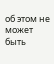об этом не может быть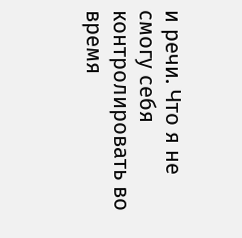и речи. Что я не смогу себя контролировать во время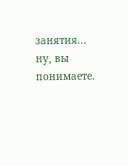занятия... ну, вы понимаете.